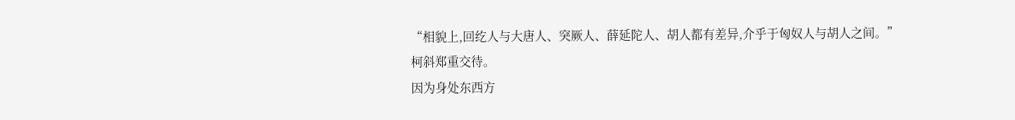“相貌上,回纥人与大唐人、突厥人、薛延陀人、胡人都有差异,介乎于匈奴人与胡人之间。”
柯斜郑重交待。
因为身处东西方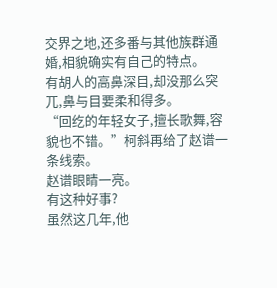交界之地,还多番与其他族群通婚,相貌确实有自己的特点。
有胡人的高鼻深目,却没那么突兀,鼻与目要柔和得多。
“回纥的年轻女子,擅长歌舞,容貌也不错。”柯斜再给了赵谱一条线索。
赵谱眼睛一亮。
有这种好事?
虽然这几年,他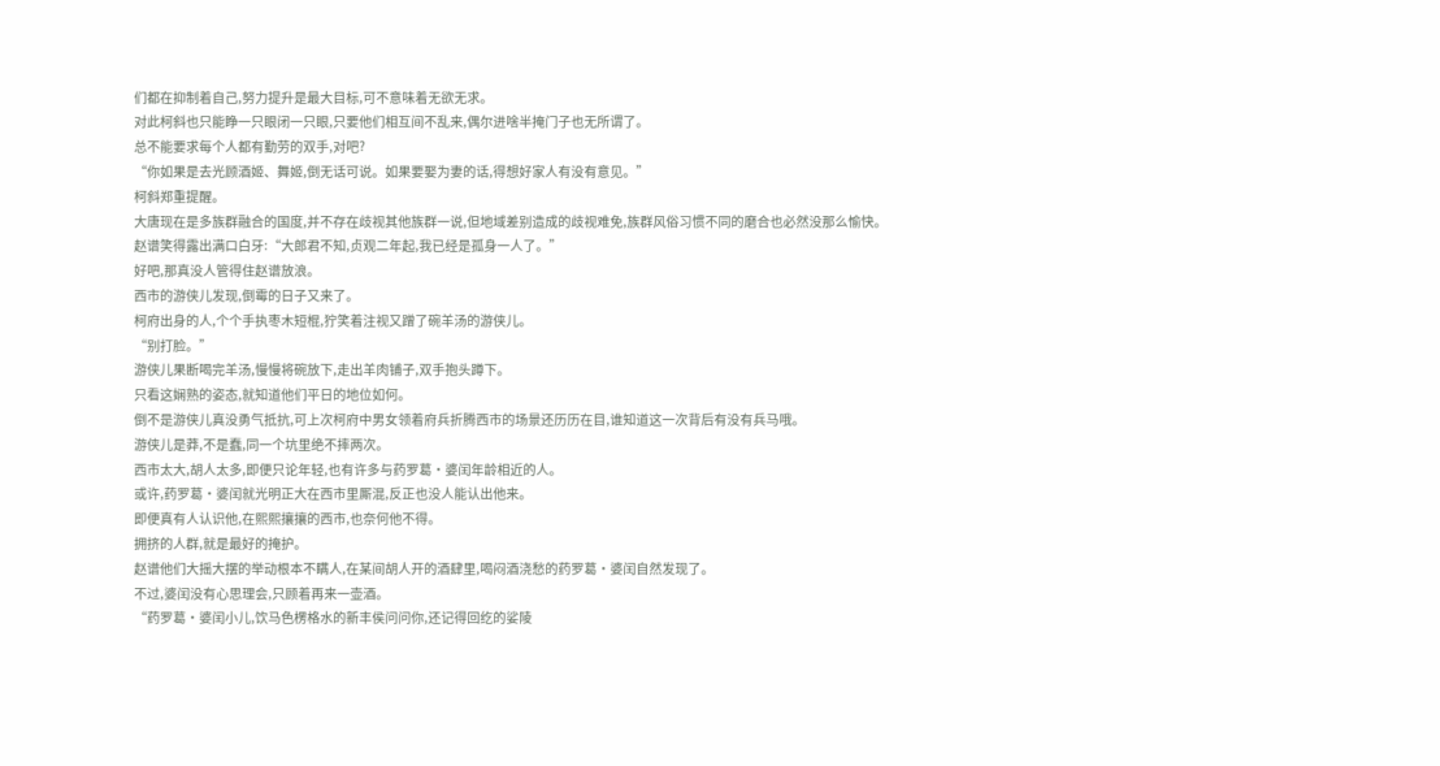们都在抑制着自己,努力提升是最大目标,可不意味着无欲无求。
对此柯斜也只能睁一只眼闭一只眼,只要他们相互间不乱来,偶尔进啥半掩门子也无所谓了。
总不能要求每个人都有勤劳的双手,对吧?
“你如果是去光顾酒姬、舞姬,倒无话可说。如果要娶为妻的话,得想好家人有没有意见。”
柯斜郑重提醒。
大唐现在是多族群融合的国度,并不存在歧视其他族群一说,但地域差别造成的歧视难免,族群风俗习惯不同的磨合也必然没那么愉快。
赵谱笑得露出满口白牙:“大郎君不知,贞观二年起,我已经是孤身一人了。”
好吧,那真没人管得住赵谱放浪。
西市的游侠儿发现,倒霉的日子又来了。
柯府出身的人,个个手执枣木短棍,狞笑着注视又蹭了碗羊汤的游侠儿。
“别打脸。”
游侠儿果断喝完羊汤,慢慢将碗放下,走出羊肉铺子,双手抱头蹲下。
只看这娴熟的姿态,就知道他们平日的地位如何。
倒不是游侠儿真没勇气抵抗,可上次柯府中男女领着府兵折腾西市的场景还历历在目,谁知道这一次背后有没有兵马哦。
游侠儿是莽,不是蠢,同一个坑里绝不摔两次。
西市太大,胡人太多,即便只论年轻,也有许多与药罗葛·婆闰年龄相近的人。
或许,药罗葛·婆闰就光明正大在西市里厮混,反正也没人能认出他来。
即便真有人认识他,在熙熙攘攘的西市,也奈何他不得。
拥挤的人群,就是最好的掩护。
赵谱他们大摇大摆的举动根本不瞒人,在某间胡人开的酒肆里,喝闷酒浇愁的药罗葛·婆闰自然发现了。
不过,婆闰没有心思理会,只顾着再来一壶酒。
“药罗葛·婆闰小儿,饮马色楞格水的新丰侯问问你,还记得回纥的娑陵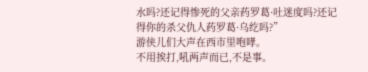水吗?还记得惨死的父亲药罗葛·吐迷度吗?还记得你的杀父仇人药罗葛·乌纥吗?”
游侠儿们大声在西市里咆哮。
不用挨打,吼两声而已,不是事。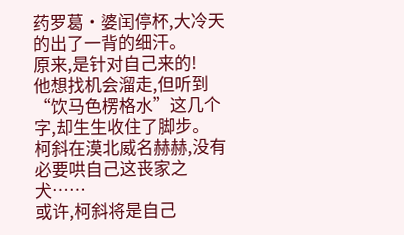药罗葛·婆闰停杯,大冷天的出了一背的细汗。
原来,是针对自己来的!
他想找机会溜走,但听到“饮马色楞格水”这几个字,却生生收住了脚步。
柯斜在漠北威名赫赫,没有必要哄自己这丧家之犬……
或许,柯斜将是自己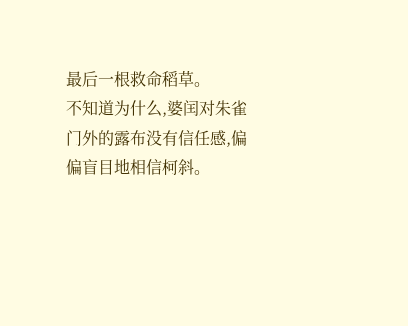最后一根救命稻草。
不知道为什么,婆闰对朱雀门外的露布没有信任感,偏偏盲目地相信柯斜。